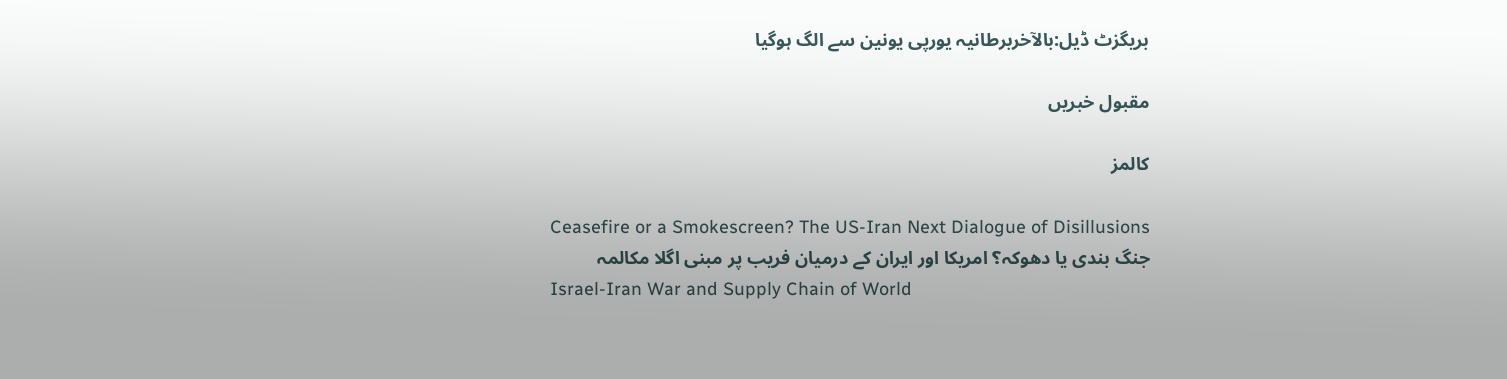بریگزٹ ڈیل:بالآخربرطانیہ یورپی یونین سے الگ ہوگیا

مقبول خبریں

کالمز

Ceasefire or a Smokescreen? The US-Iran Next Dialogue of Disillusions
جنگ بندی یا دھوکہ؟ امریکا اور ایران کے درمیان فریب پر مبنی اگلا مکالمہ
Israel-Iran War and Supply Chain of World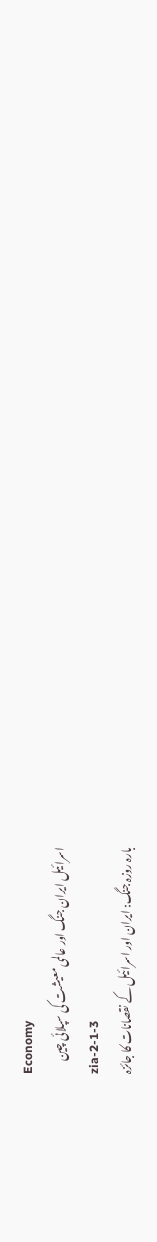Economy
اسرائیل ایران جنگ اور عالمی معیشت کی سپلائی چین
zia-2-1-3
بارہ روزہ جنگ: ایران اور اسرائیل کے نقصانات کا جائزہ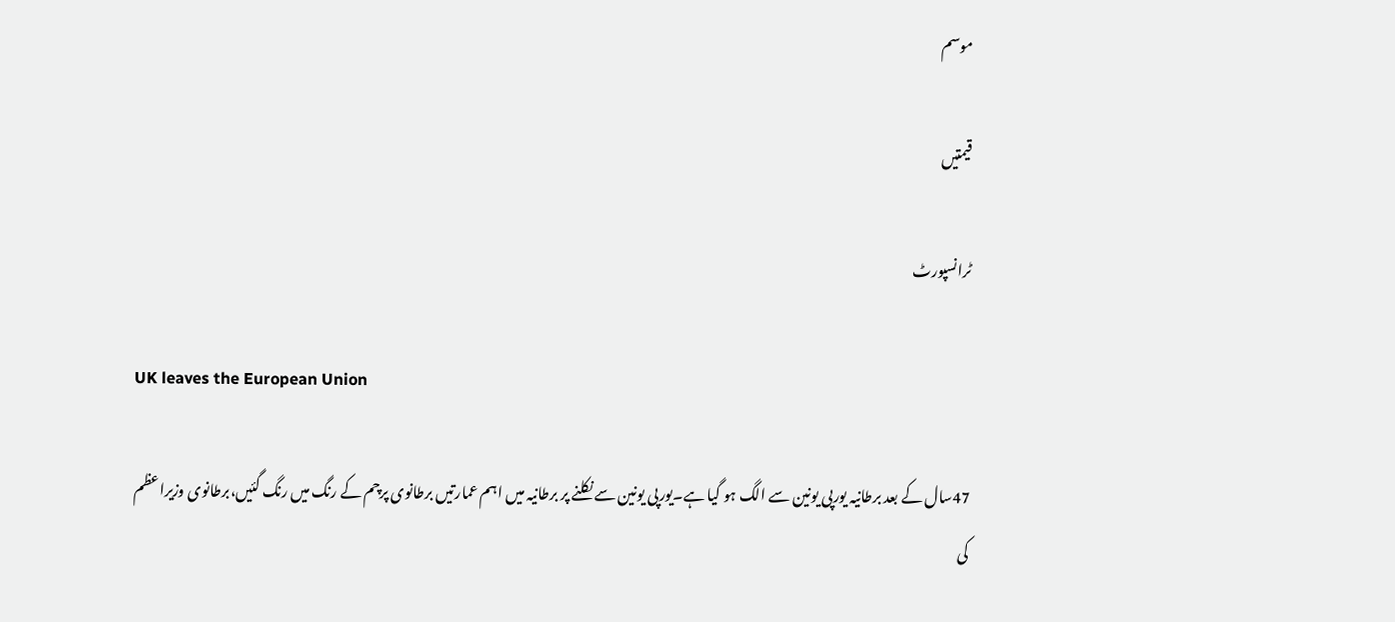موسم

قیمتیں

ٹرانسپورٹ

UK leaves the European Union

47سال کے بعد برطانیہ یورپی یونین سے الگ ہو گیا ہے۔یورپی یونین سے نکلنے پر برطانیہ میں اہم عمارتیں برطانوی پرچم کے رنگ میں رنگ گئیں،برطانوی وزیراعظم کی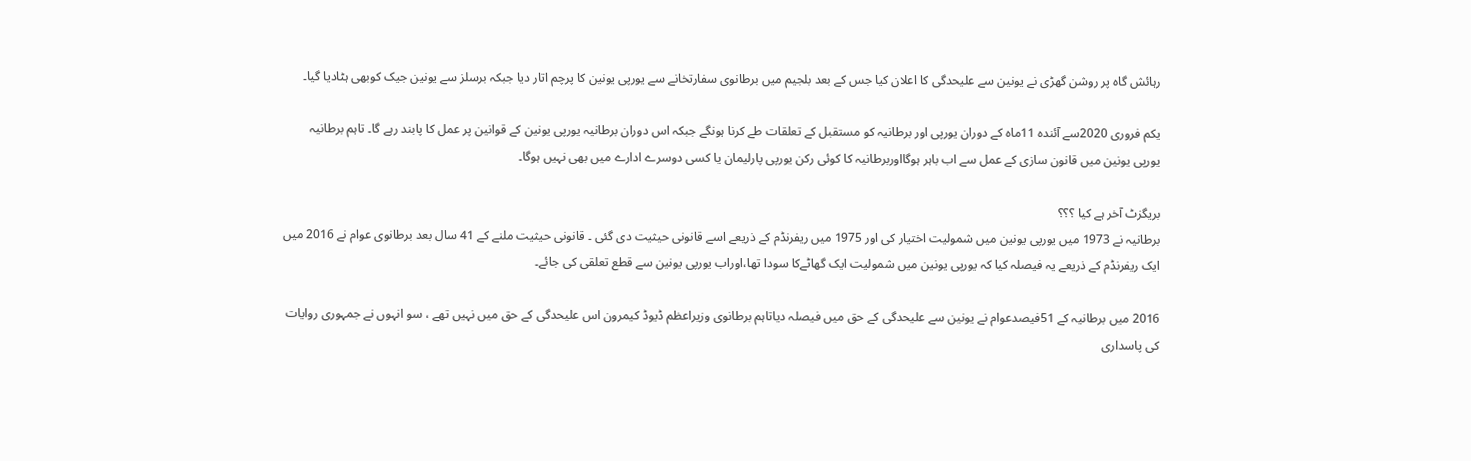رہائش گاہ پر روشن گھڑی نے یونین سے علیحدگی کا اعلان کیا جس کے بعد بلجیم میں برطانوی سفارتخانے سے یورپی یونین کا پرچم اتار دیا جبکہ برسلز سے یونین جیک کوبھی ہٹادیا گیا۔

یکم فروری 2020سے آئندہ 11ماہ کے دوران یورپی اور برطانیہ کو مستقبل کے تعلقات طے کرنا ہونگے جبکہ اس دوران برطانیہ یورپی یونین کے قوانین پر عمل کا پابند رہے گا۔ تاہم برطانیہ یورپی یونین میں قانون سازی کے عمل سے اب باہر ہوگااوربرطانیہ کا کوئی رکن یورپی پارلیمان یا کسی دوسرے ادارے میں بھی نہیں ہوگا۔

بریگزٹ آخر ہے کیا ؟؟؟
برطانیہ نے 1973 میں یورپی یونین میں شمولیت اختیار کی اور 1975 میں ریفرنڈم کے ذریعے اسے قانونی حیثیت دی گئی ۔ قانونی حیثیت ملنے کے 41 سال بعد برطانوی عوام نے 2016 میں ایک ریفرنڈم کے ذریعے یہ فیصلہ کیا کہ یورپی یونین میں شمولیت ایک گھاٹےکا سودا تھا،اوراب یورپی یونین سے قطع تعلقی کی جائے۔

2016 میں برطانیہ کے 51فیصدعوام نے یونین سے علیحدگی کے حق میں فیصلہ دیاتاہم برطانوی وزیراعظم ڈیوڈ کیمرون اس علیحدگی کے حق میں نہیں تھے ، سو انہوں نے جمہوری روایات کی پاسداری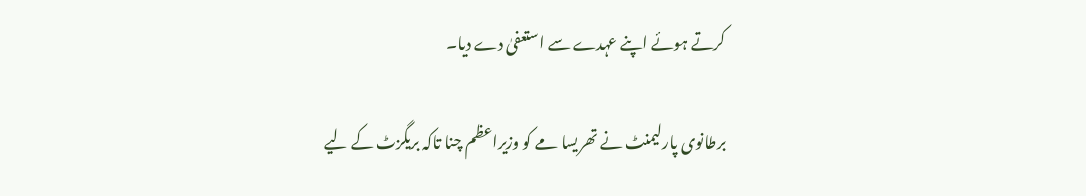کرتے ہوئے اپنے عہدے سے استعفیٰ دے دیا۔

برطانوی پارلیمنٹ نے تھریسا مے کو وزیراعظم چنا تاکہ بریگزٹ کے لیے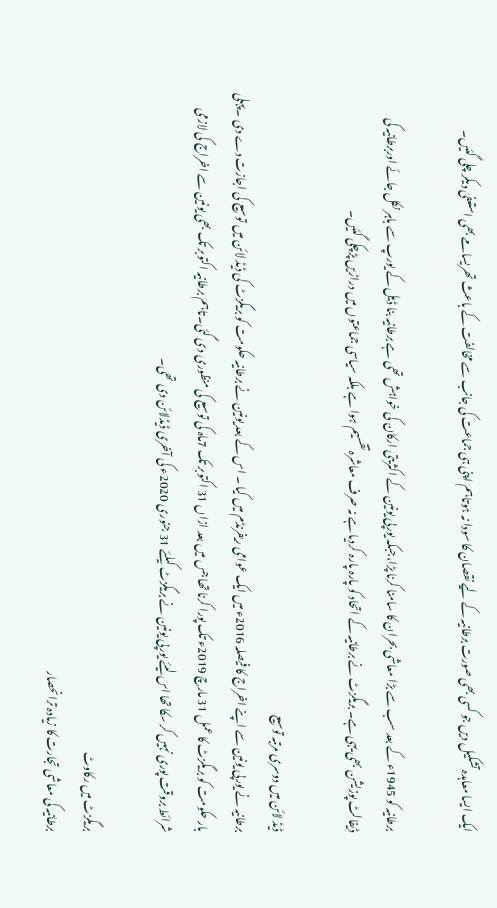ایک ایسا معاہدہ تشکیل دیں جو کسی بھی صورت برطانیہ کے لیے نقصان کا سودا نہ ہوتاہم اپنی ہی جماعت کی جانب سے مخالفت کے باعث تھریسامے بھی استعفیٰ دیکر چلی گئیں۔

برطانیہ کو 1945ء کے بعد سب سے بڑا معاشی بحران کا سامنا کرنا پڑا،جبکہ یورپی یونین کے اکثریتی ارکان کی خواہش تھی ہے برطانیہ بنا ڈیل کے یورپ سے باہر نکل جائے اوربرطانیہ کی ڈیفالٹ پوزیشن بھی یہی ہے۔ بریگزٹ نے برطانیہ کے اتحاد کو پارہ پارہ کردیا ہے نہ صرف معاشرہ تقسیم ہوا ہے بلکہ سیاسی جماعتوں میں دراڑیں پڑچکی گئیں۔

ڈیڈ لائن میں دوسری مرتبہ توسیع
برطانیہ نے یورپی یونین سے اپنے اخراج کا فیصلہ 2016ء میں ایک عوامی ریفرنڈم میں کیا ۔ اس کے بعد یونین نے برطانیہ حکومت کو بریگزٹ کی ڈیڈ لائن میں توسیع کی اجازت دے دی ۔پہلی بار حکومت کو بریگزٹ کا عمل 31 مارچ 2019ء تک پورا کرنا تھا جس میں بعد ازاں 31 اکتوبر تک 7ماہ کی توسیع کی منظوری دی گئی۔تاہم برطانیہ اکتوبر تک بھی یونین سے اخراج کی لازمی شرائط بروقت پوری نہیں کر سکا تھا اس لیئے یورپی یونین نے بریگزٹ کیلئے 31 جنوری 2020ء کی آخری ڈیڈلائن دی تھی۔

بریگزٹ میں رکاوٹ
برطانیہ کی معاشی تجارت کا زیادہ ترانحصار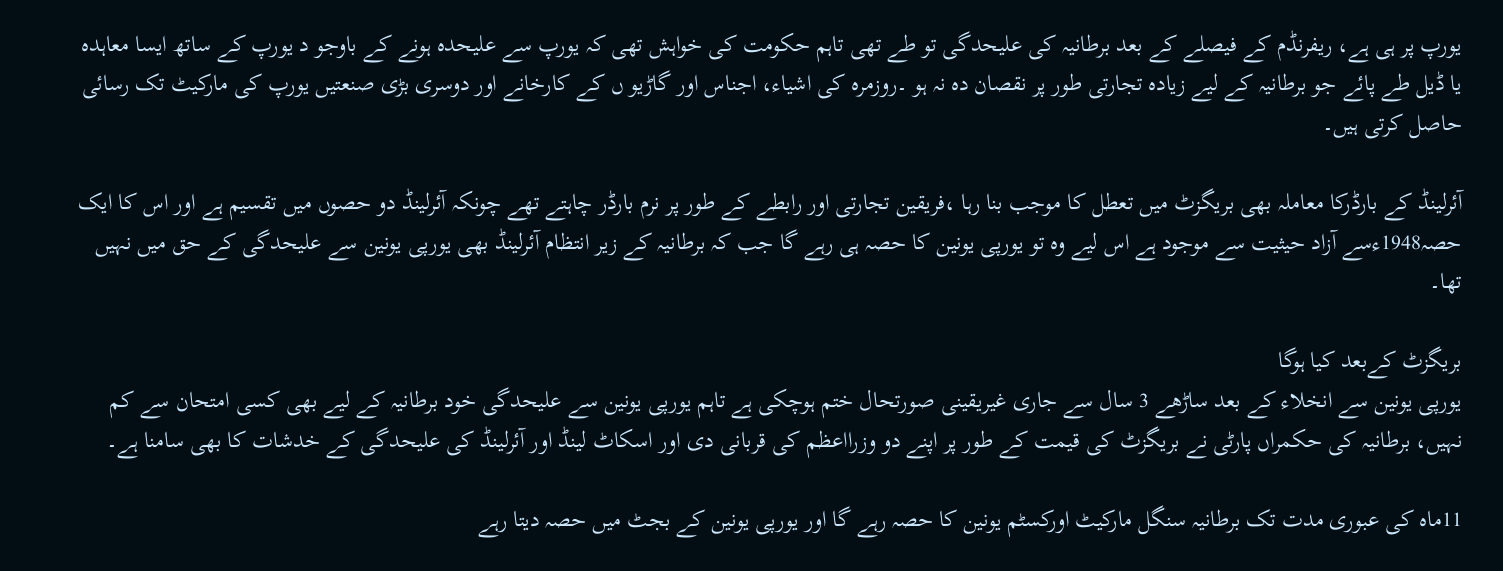یورپ پر ہی ہے، ریفرنڈم کے فیصلے کے بعد برطانیہ کی علیحدگی تو طے تھی تاہم حکومت کی خواہش تھی کہ یورپ سے علیحدہ ہونے کے باوجو د یورپ کے ساتھ ایسا معاہدہ یا ڈیل طے پائے جو برطانیہ کے لیے زیادہ تجارتی طور پر نقصان دہ نہ ہو ۔روزمرہ کی اشیاء، اجناس اور گاڑیو ں کے کارخانے اور دوسری بڑی صنعتیں یورپ کی مارکیٹ تک رسائی حاصل کرتی ہیں۔

آئرلینڈ کے بارڈرکا معاملہ بھی بریگزٹ میں تعطل کا موجب بنا رہا ،فریقین تجارتی اور رابطے کے طور پر نرم بارڈر چاہتے تھے چونکہ آئرلینڈ دو حصوں میں تقسیم ہے اور اس کا ایک حصہ1948ءسے آزاد حیثیت سے موجود ہے اس لیے وہ تو یورپی یونین کا حصہ ہی رہے گا جب کہ برطانیہ کے زیر انتظام آئرلینڈ بھی یورپی یونین سے علیحدگی کے حق میں نہیں تھا۔

بریگزٹ کےبعد کیا ہوگا
یورپی یونین سے انخلاء کے بعد ساڑھے 3 سال سے جاری غیریقینی صورتحال ختم ہوچکی ہے تاہم یورپی یونین سے علیحدگی خود برطانیہ کے لیے بھی کسی امتحان سے کم نہیں، برطانیہ کی حکمراں پارٹی نے بریگزٹ کی قیمت کے طور پر اپنے دو وزرااعظم کی قربانی دی اور اسکاٹ لینڈ اور آئرلینڈ کی علیحدگی کے خدشات کا بھی سامنا ہے۔

11ماہ کی عبوری مدت تک برطانیہ سنگل مارکیٹ اورکسٹم یونین کا حصہ رہے گا اور یورپی یونین کے بجٹ میں حصہ دیتا رہے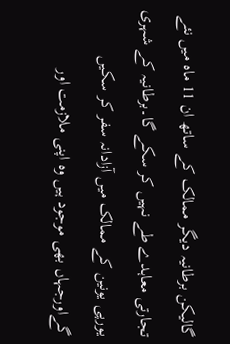گالیکن برطانیہ دیگر ممالک کے ساتھ ان 11 ماہ میں نئے تجارتی معاہدے طے نہیں کر سکے گا۔برطانیہ کے شہری یورپی یونین کے ممالک میں آزادانہ سفر کر سکیں گےاورجہاں بھی موجود ہیں وہ اپنی ملازمت اور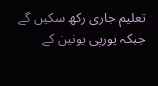تعلیم جاری رکھ سکیں گے جبکہ یورپی یونین کے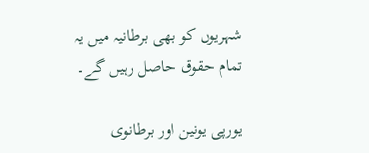شہریوں کو بھی برطانیہ میں یہ تمام حقوق حاصل رہیں گے۔

یورپی یونین اور برطانوی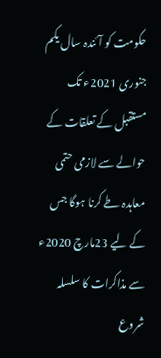حکومت کو آئندہ سال یکم جنوری 2021ء تک مستقبل کے تعلقات کے حوالے سے لازمی حتمی معاہدہ طے کرنا ہوگا جس کے لیے 23مارچ 2020ء سے مذاکرات کا سلسلہ شروع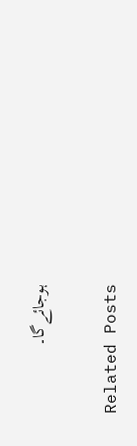ہوجائےگا۔

Related Posts